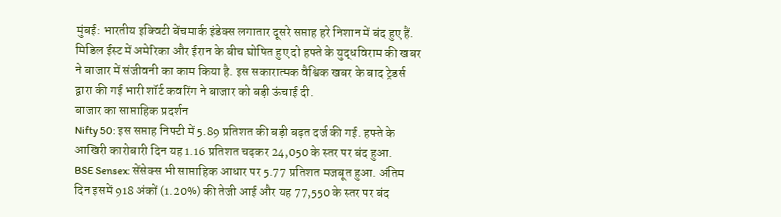मुंबई: भारतीय इक्विटी बेंचमार्क इंडेक्स लगातार दूसरे सप्ताह हरे निशान में बंद हुए हैं. मिडिल ईस्ट में अमेरिका और ईरान के बीच घोषित हुए दो हफ्ते के युद्धविराम की खबर ने बाजार में संजीवनी का काम किया है. इस सकारात्मक वैश्विक खबर के बाद ट्रेडर्स द्वारा की गई भारी शॉर्ट कवरिंग ने बाजार को बड़ी ऊंचाई दी.
बाजार का साप्ताहिक प्रदर्शन
Nifty 50: इस सप्ताह निफ्टी में 5.89 प्रतिशत की बड़ी बढ़त दर्ज की गई. हफ्ते के आखिरी कारोबारी दिन यह 1.16 प्रतिशत चढ़कर 24,050 के स्तर पर बंद हुआ.
BSE Sensex: सेंसेक्स भी साप्ताहिक आधार पर 5.77 प्रतिशत मजबूत हुआ. अंतिम दिन इसमें 918 अंकों (1.20%) की तेजी आई और यह 77,550 के स्तर पर बंद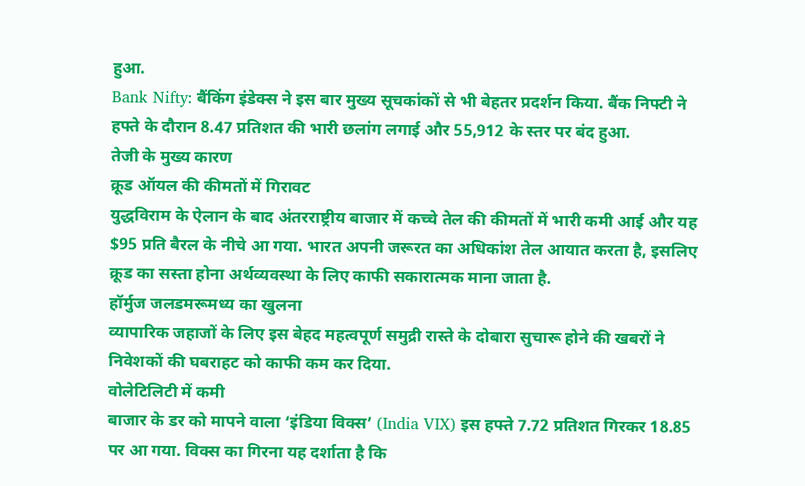हुआ.
Bank Nifty: बैंकिंग इंडेक्स ने इस बार मुख्य सूचकांकों से भी बेहतर प्रदर्शन किया. बैंक निफ्टी ने हफ्ते के दौरान 8.47 प्रतिशत की भारी छलांग लगाई और 55,912 के स्तर पर बंद हुआ.
तेजी के मुख्य कारण
क्रूड ऑयल की कीमतों में गिरावट
युद्धविराम के ऐलान के बाद अंतरराष्ट्रीय बाजार में कच्चे तेल की कीमतों में भारी कमी आई और यह $95 प्रति बैरल के नीचे आ गया. भारत अपनी जरूरत का अधिकांश तेल आयात करता है, इसलिए क्रूड का सस्ता होना अर्थव्यवस्था के लिए काफी सकारात्मक माना जाता है.
हॉर्मुज जलडमरूमध्य का खुलना
व्यापारिक जहाजों के लिए इस बेहद महत्वपूर्ण समुद्री रास्ते के दोबारा सुचारू होने की खबरों ने निवेशकों की घबराहट को काफी कम कर दिया.
वोलेटिलिटी में कमी
बाजार के डर को मापने वाला ‘इंडिया विक्स’ (India VIX) इस हफ्ते 7.72 प्रतिशत गिरकर 18.85 पर आ गया. विक्स का गिरना यह दर्शाता है कि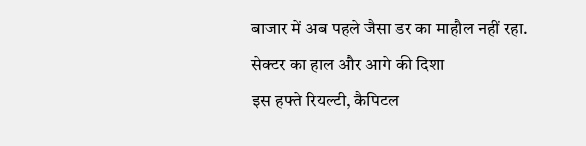बाजार में अब पहले जैसा डर का माहौल नहीं रहा.
सेक्टर का हाल और आगे की दिशा
इस हफ्ते रियल्टी, कैपिटल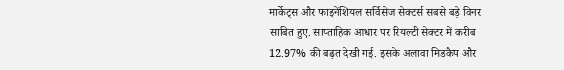मार्केट्स और फाइनेंशियल सर्विसेज सेक्टर्स सबसे बड़े विनर साबित हुए. साप्ताहिक आधार पर रियल्टी सेक्टर में करीब 12.97% की बढ़त देखी गई. इसके अलावा मिडकैप और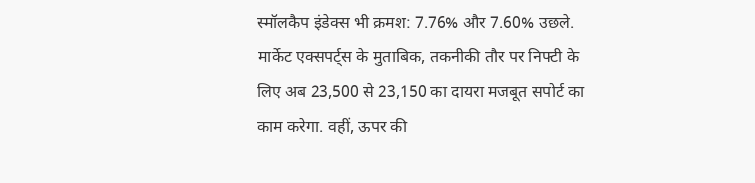स्मॉलकैप इंडेक्स भी क्रमश: 7.76% और 7.60% उछले.
मार्केट एक्सपर्ट्स के मुताबिक, तकनीकी तौर पर निफ्टी के लिए अब 23,500 से 23,150 का दायरा मजबूत सपोर्ट का काम करेगा. वहीं, ऊपर की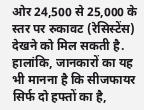ओर 24,500 से 25,000 के स्तर पर रुकावट (रेसिस्टेंस) देखने को मिल सकती है. हालांकि, जानकारों का यह भी मानना है कि सीजफायर सिर्फ दो हफ्तों का है,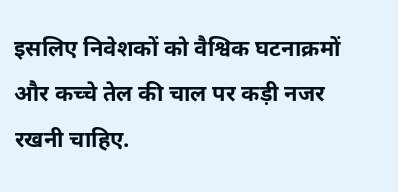इसलिए निवेशकों को वैश्विक घटनाक्रमों और कच्चे तेल की चाल पर कड़ी नजर रखनी चाहिए.